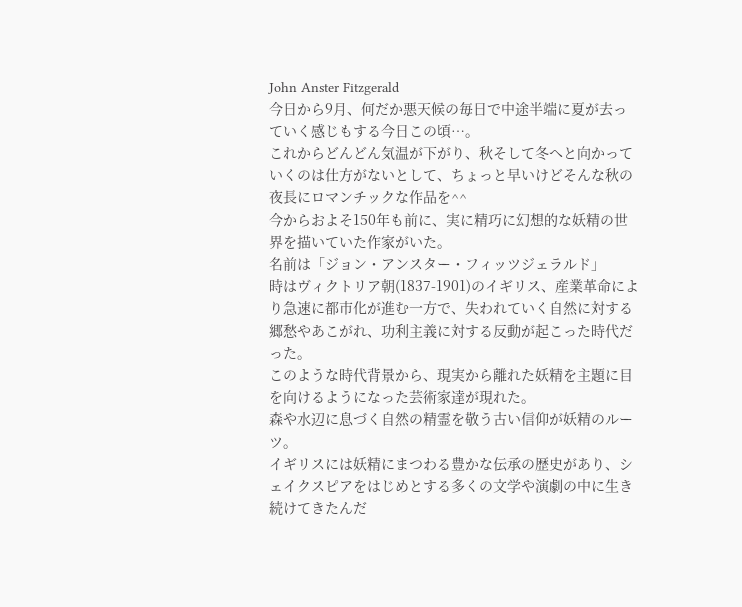John Anster Fitzgerald
今日から9月、何だか悪天候の毎日で中途半端に夏が去っていく感じもする今日この頃…。
これからどんどん気温が下がり、秋そして冬へと向かっていくのは仕方がないとして、ちょっと早いけどそんな秋の夜長にロマンチックな作品を^^
今からおよそ150年も前に、実に精巧に幻想的な妖精の世界を描いていた作家がいた。
名前は「ジョン・アンスター・フィッツジェラルド」
時はヴィクトリア朝(1837-1901)のイギリス、産業革命により急速に都市化が進む一方で、失われていく自然に対する郷愁やあこがれ、功利主義に対する反動が起こった時代だった。
このような時代背景から、現実から離れた妖精を主題に目を向けるようになった芸術家達が現れた。
森や水辺に息づく自然の精霊を敬う古い信仰が妖精のルーツ。
イギリスには妖精にまつわる豊かな伝承の歴史があり、シェイクスピアをはじめとする多くの文学や演劇の中に生き続けてきたんだ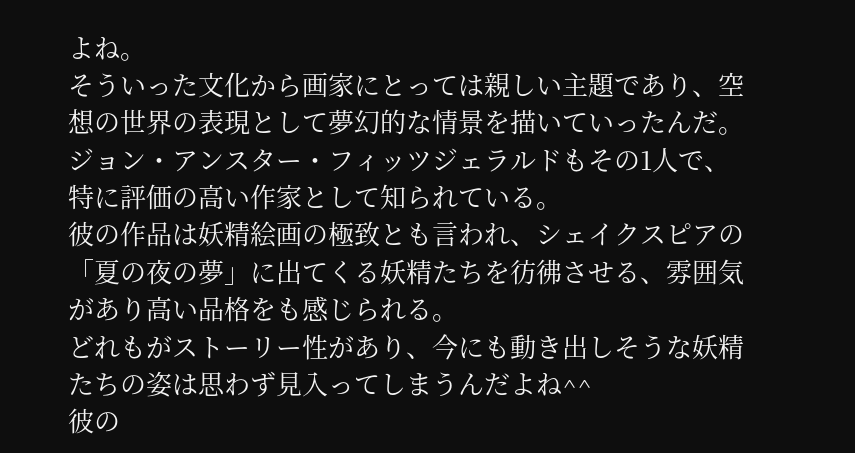よね。
そういった文化から画家にとっては親しい主題であり、空想の世界の表現として夢幻的な情景を描いていったんだ。
ジョン・アンスター・フィッツジェラルドもその1人で、特に評価の高い作家として知られている。
彼の作品は妖精絵画の極致とも言われ、シェイクスピアの「夏の夜の夢」に出てくる妖精たちを彷彿させる、雰囲気があり高い品格をも感じられる。
どれもがストーリー性があり、今にも動き出しそうな妖精たちの姿は思わず見入ってしまうんだよね^^
彼の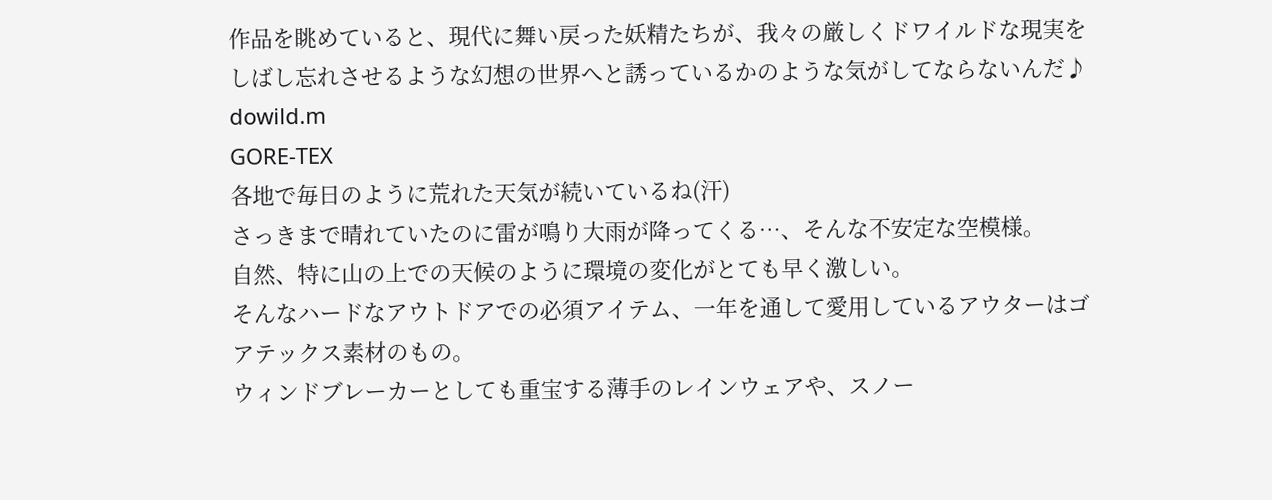作品を眺めていると、現代に舞い戻った妖精たちが、我々の厳しくドワイルドな現実をしばし忘れさせるような幻想の世界へと誘っているかのような気がしてならないんだ♪
dowild.m
GORE-TEX
各地で毎日のように荒れた天気が続いているね(汗)
さっきまで晴れていたのに雷が鳴り大雨が降ってくる…、そんな不安定な空模様。
自然、特に山の上での天候のように環境の変化がとても早く激しい。
そんなハードなアウトドアでの必須アイテム、一年を通して愛用しているアウターはゴアテックス素材のもの。
ウィンドブレーカーとしても重宝する薄手のレインウェアや、スノー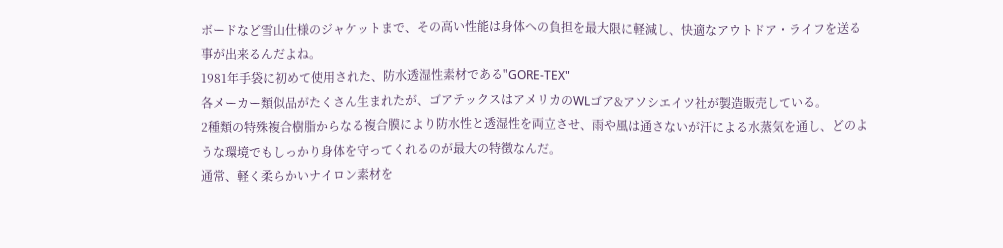ボードなど雪山仕様のジャケットまで、その高い性能は身体への負担を最大限に軽減し、快適なアウトドア・ライフを送る事が出来るんだよね。
1981年手袋に初めて使用された、防水透湿性素材である"GORE-TEX"
各メーカー類似品がたくさん生まれたが、ゴアテックスはアメリカのWLゴア&アソシエイツ社が製造販売している。
2種類の特殊複合樹脂からなる複合膜により防水性と透湿性を両立させ、雨や風は通さないが汗による水蒸気を通し、どのような環境でもしっかり身体を守ってくれるのが最大の特徴なんだ。
通常、軽く柔らかいナイロン素材を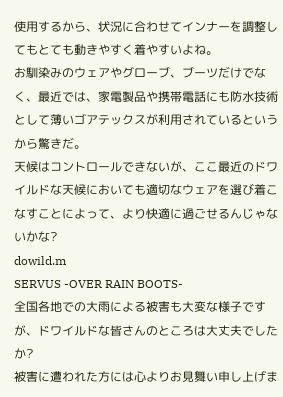使用するから、状況に合わせてインナーを調整してもとても動きやすく着やすいよね。
お馴染みのウェアやグローブ、ブーツだけでなく、最近では、家電製品や携帯電話にも防水技術として薄いゴアテックスが利用されているというから驚きだ。
天候はコントロールできないが、ここ最近のドワイルドな天候においても適切なウェアを選び着こなすことによって、より快適に過ごせるんじゃないかな?
dowild.m
SERVUS -OVER RAIN BOOTS-
全国各地での大雨による被害も大変な様子ですが、ドワイルドな皆さんのところは大丈夫でしたか?
被害に遭われた方には心よりお見舞い申し上げま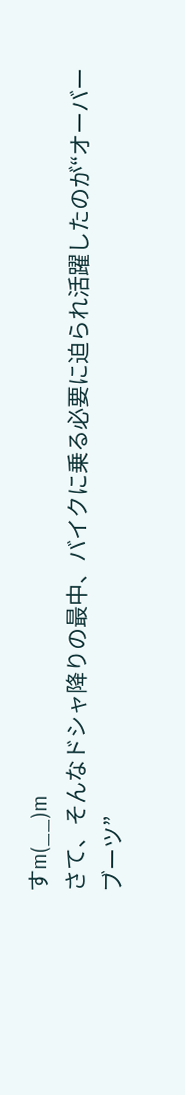すm(__)m
さて、そんなドシャ降りの最中、バイクに乗る必要に迫られ活躍したのが“オーバーブーツ”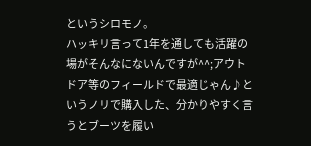というシロモノ。
ハッキリ言って1年を通しても活躍の場がそんなにないんですが^^;アウトドア等のフィールドで最適じゃん♪というノリで購入した、分かりやすく言うとブーツを履い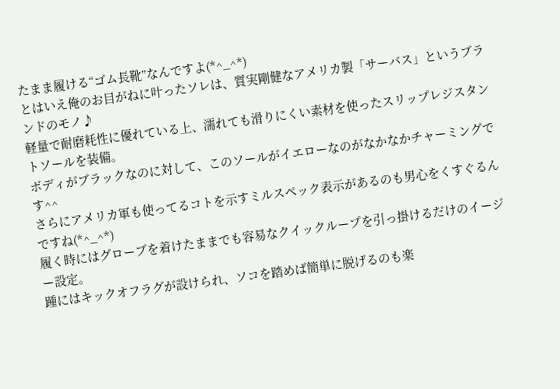たまま履ける“ゴム長靴”なんですよ(*^_^*)
とはいえ俺のお目がねに叶ったソレは、質実剛健なアメリカ製「サーバス」というブランドのモノ♪
軽量で耐磨耗性に優れている上、濡れても滑りにくい素材を使ったスリップレジスタントソールを装備。
ボディがブラックなのに対して、このソールがイエローなのがなかなかチャーミングです^^
さらにアメリカ軍も使ってるコトを示すミルスペック表示があるのも男心をくすぐるんですね(*^_^*)
履く時にはグローブを着けたままでも容易なクイックループを引っ掛けるだけのイージー設定。
踵にはキックオフラグが設けられ、ソコを踏めば簡単に脱げるのも楽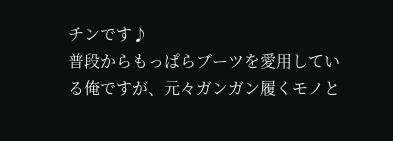チンです♪
普段からもっぱらブーツを愛用している俺ですが、元々ガンガン履くモノと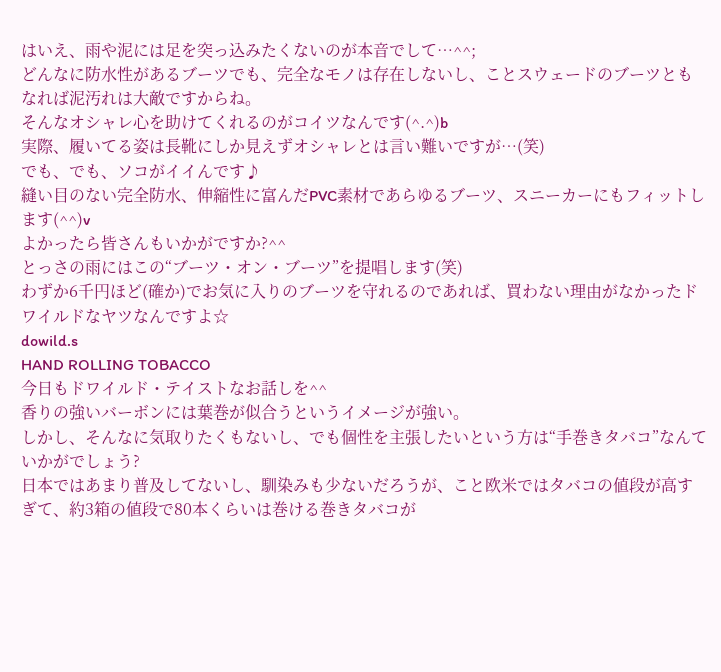はいえ、雨や泥には足を突っ込みたくないのが本音でして…^^;
どんなに防水性があるブーツでも、完全なモノは存在しないし、ことスウェードのブーツともなれば泥汚れは大敵ですからね。
そんなオシャレ心を助けてくれるのがコイツなんです(^.^)b
実際、履いてる姿は長靴にしか見えずオシャレとは言い難いですが…(笑)
でも、でも、ソコがイイんです♪
縫い目のない完全防水、伸縮性に富んだPVC素材であらゆるブーツ、スニーカーにもフィットします(^^)v
よかったら皆さんもいかがですか?^^
とっさの雨にはこの“ブーツ・オン・ブーツ”を提唱します(笑)
わずか6千円ほど(確か)でお気に入りのブーツを守れるのであれば、買わない理由がなかったドワイルドなヤツなんですよ☆
dowild.s
HAND ROLLING TOBACCO
今日もドワイルド・テイストなお話しを^^
香りの強いバーボンには葉巻が似合うというイメージが強い。
しかし、そんなに気取りたくもないし、でも個性を主張したいという方は“手巻きタバコ”なんていかがでしょう?
日本ではあまり普及してないし、馴染みも少ないだろうが、こと欧米ではタバコの値段が高すぎて、約3箱の値段で80本くらいは巻ける巻きタバコが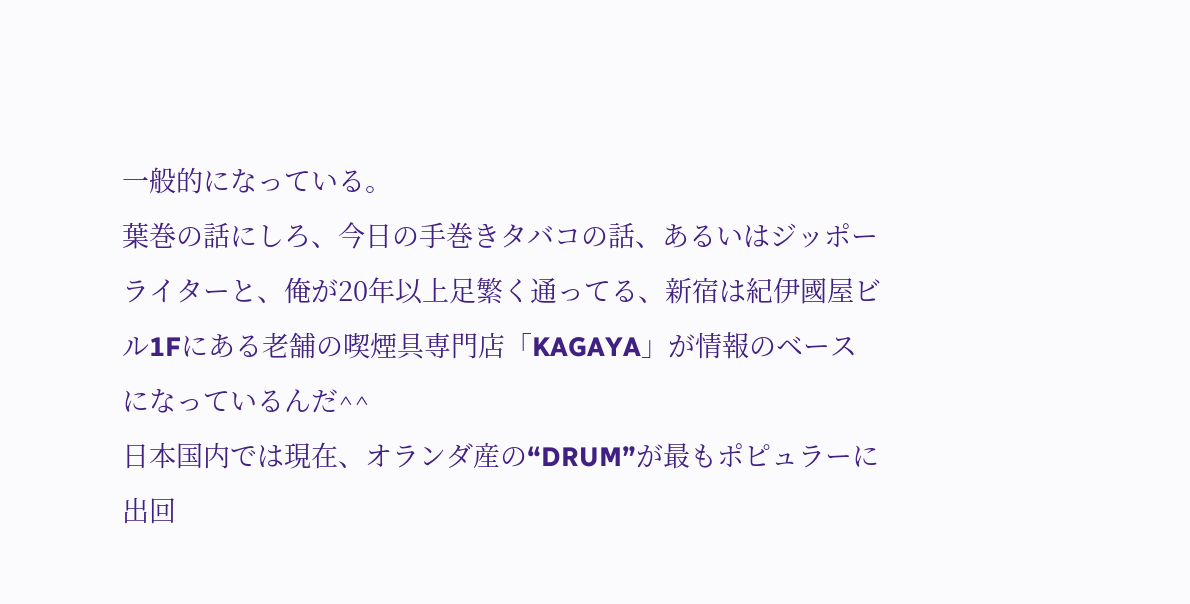一般的になっている。
葉巻の話にしろ、今日の手巻きタバコの話、あるいはジッポーライターと、俺が20年以上足繁く通ってる、新宿は紀伊國屋ビル1Fにある老舗の喫煙具専門店「KAGAYA」が情報のベースになっているんだ^^
日本国内では現在、オランダ産の“DRUM”が最もポピュラーに出回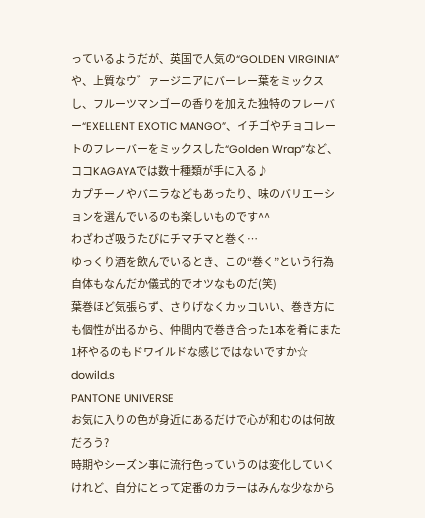っているようだが、英国で人気の“GOLDEN VIRGINIA”や、上質なウ゛ァージニアにバーレー葉をミックスし、フルーツマンゴーの香りを加えた独特のフレーバー“EXELLENT EXOTIC MANGO”、イチゴやチョコレートのフレーバーをミックスした“Golden Wrap”など、ココKAGAYAでは数十種類が手に入る♪
カプチーノやバニラなどもあったり、味のバリエーションを選んでいるのも楽しいものです^^
わざわざ吸うたびにチマチマと巻く…
ゆっくり酒を飲んでいるとき、この“巻く”という行為自体もなんだか儀式的でオツなものだ(笑)
葉巻ほど気張らず、さりげなくカッコいい、巻き方にも個性が出るから、仲間内で巻き合った1本を肴にまた1杯やるのもドワイルドな感じではないですか☆
dowild.s
PANTONE UNIVERSE
お気に入りの色が身近にあるだけで心が和むのは何故だろう?
時期やシーズン事に流行色っていうのは変化していくけれど、自分にとって定番のカラーはみんな少なから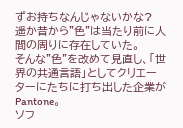ずお持ちなんじゃないかな?
遥か昔から"色"は当たり前に人間の周りに存在していた。
そんな"色"を改めて見直し、「世界の共通言語」としてクリエーターにたちに打ち出した企業がPantone。
ソフ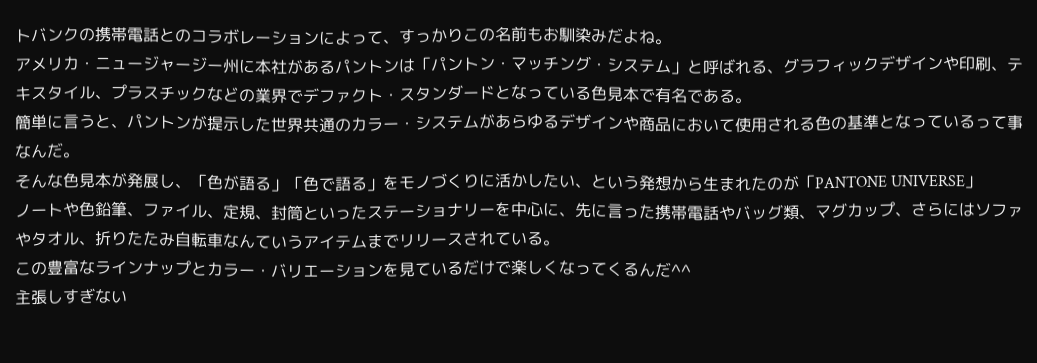トバンクの携帯電話とのコラボレーションによって、すっかりこの名前もお馴染みだよね。
アメリカ・ニュージャージー州に本社があるパントンは「パントン・マッチング・システム」と呼ばれる、グラフィックデザインや印刷、テキスタイル、プラスチックなどの業界でデファクト・スタンダードとなっている色見本で有名である。
簡単に言うと、パントンが提示した世界共通のカラー・システムがあらゆるデザインや商品において使用される色の基準となっているって事なんだ。
そんな色見本が発展し、「色が語る」「色で語る」をモノづくりに活かしたい、という発想から生まれたのが「PANTONE UNIVERSE」
ノートや色鉛筆、ファイル、定規、封筒といったステーショナリーを中心に、先に言った携帯電話やバッグ類、マグカップ、さらにはソファやタオル、折りたたみ自転車なんていうアイテムまでリリースされている。
この豊富なラインナップとカラー・バリエーションを見ているだけで楽しくなってくるんだ^^
主張しすぎない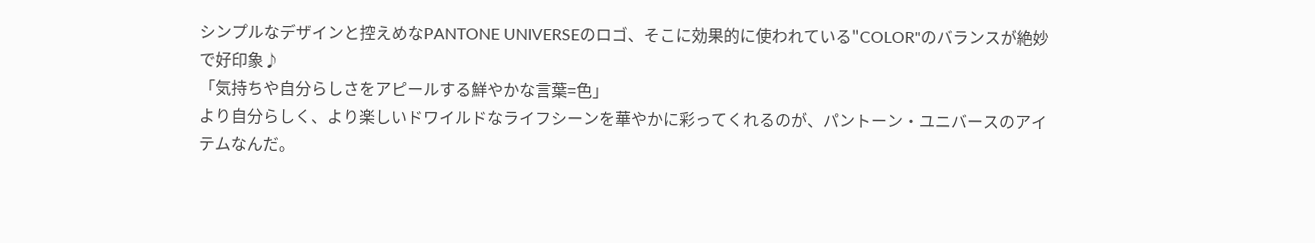シンプルなデザインと控えめなPANTONE UNIVERSEのロゴ、そこに効果的に使われている"COLOR"のバランスが絶妙で好印象♪
「気持ちや自分らしさをアピールする鮮やかな言葉=色」
より自分らしく、より楽しいドワイルドなライフシーンを華やかに彩ってくれるのが、パントーン・ユニバースのアイテムなんだ。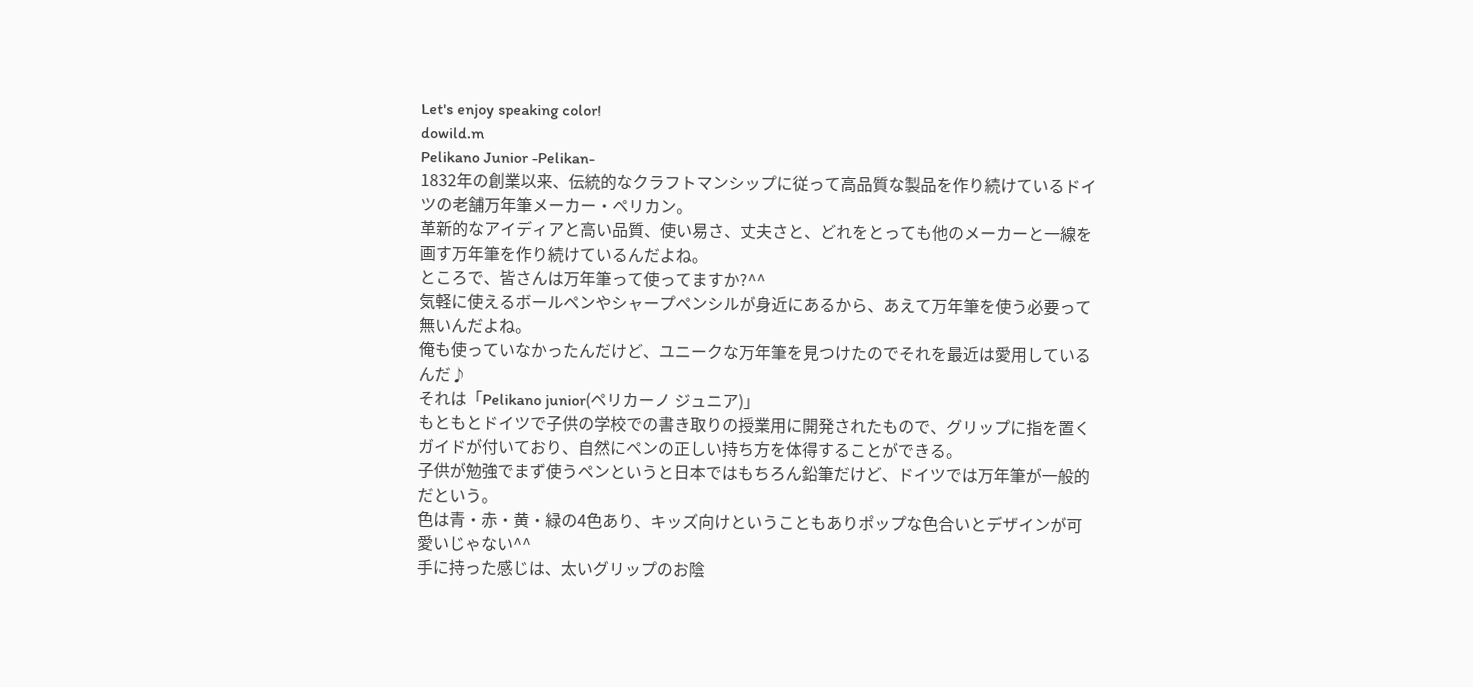Let's enjoy speaking color!
dowild.m
Pelikano Junior -Pelikan-
1832年の創業以来、伝統的なクラフトマンシップに従って高品質な製品を作り続けているドイツの老舗万年筆メーカー・ペリカン。
革新的なアイディアと高い品質、使い易さ、丈夫さと、どれをとっても他のメーカーと一線を画す万年筆を作り続けているんだよね。
ところで、皆さんは万年筆って使ってますか?^^
気軽に使えるボールペンやシャープペンシルが身近にあるから、あえて万年筆を使う必要って無いんだよね。
俺も使っていなかったんだけど、ユニークな万年筆を見つけたのでそれを最近は愛用しているんだ♪
それは「Pelikano junior(ペリカーノ ジュニア)」
もともとドイツで子供の学校での書き取りの授業用に開発されたもので、グリップに指を置くガイドが付いており、自然にペンの正しい持ち方を体得することができる。
子供が勉強でまず使うペンというと日本ではもちろん鉛筆だけど、ドイツでは万年筆が一般的だという。
色は青・赤・黄・緑の4色あり、キッズ向けということもありポップな色合いとデザインが可愛いじゃない^^
手に持った感じは、太いグリップのお陰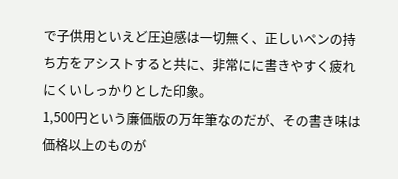で子供用といえど圧迫感は一切無く、正しいペンの持ち方をアシストすると共に、非常にに書きやすく疲れにくいしっかりとした印象。
1,500円という廉価版の万年筆なのだが、その書き味は価格以上のものが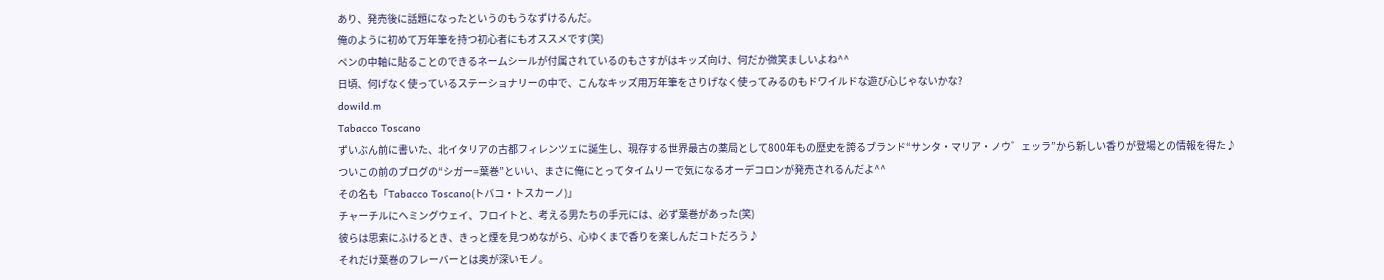あり、発売後に話題になったというのもうなずけるんだ。
俺のように初めて万年筆を持つ初心者にもオススメです(笑)
ペンの中軸に貼ることのできるネームシールが付属されているのもさすがはキッズ向け、何だか微笑ましいよね^^
日頃、何げなく使っているステーショナリーの中で、こんなキッズ用万年筆をさりげなく使ってみるのもドワイルドな遊び心じゃないかな?
dowild.m
Tabacco Toscano
ずいぶん前に書いた、北イタリアの古都フィレンツェに誕生し、現存する世界最古の薬局として800年もの歴史を誇るブランド“サンタ・マリア・ノウ゛ェッラ”から新しい香りが登場との情報を得た♪
ついこの前のブログの“シガー=葉巻”といい、まさに俺にとってタイムリーで気になるオーデコロンが発売されるんだよ^^
その名も「Tabacco Toscano(トバコ・トスカーノ)」
チャーチルにヘミングウェイ、フロイトと、考える男たちの手元には、必ず葉巻があった(笑)
彼らは思索にふけるとき、きっと煙を見つめながら、心ゆくまで香りを楽しんだコトだろう♪
それだけ葉巻のフレーバーとは奥が深いモノ。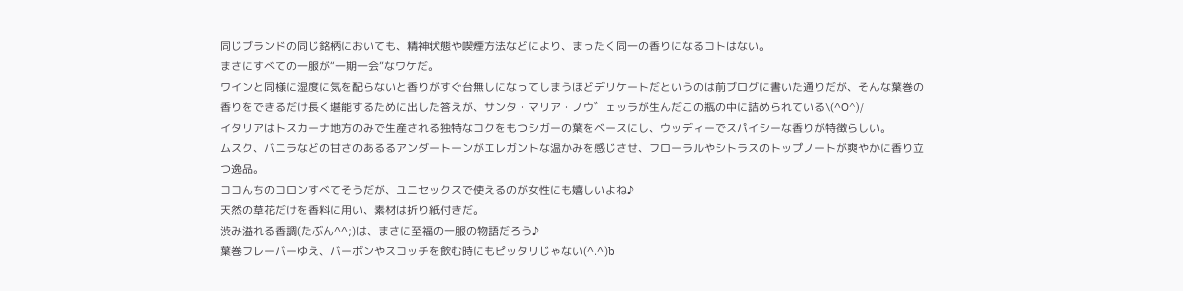同じブランドの同じ銘柄においても、精神状態や喫煙方法などにより、まったく同一の香りになるコトはない。
まさにすべての一服が“一期一会”なワケだ。
ワインと同様に湿度に気を配らないと香りがすぐ台無しになってしまうほどデリケートだというのは前ブログに書いた通りだが、そんな葉巻の香りをできるだけ長く堪能するために出した答えが、サンタ・マリア・ノウ゛ェッラが生んだこの瓶の中に詰められている\(^O^)/
イタリアはトスカーナ地方のみで生産される独特なコクをもつシガーの葉をベースにし、ウッディーでスパイシーな香りが特徴らしい。
ムスク、バニラなどの甘さのあるるアンダートーンがエレガントな温かみを感じさせ、フローラルやシトラスのトップノートが爽やかに香り立つ逸品。
ココんちのコロンすべてそうだが、ユニセックスで使えるのが女性にも嬉しいよね♪
天然の草花だけを香料に用い、素材は折り紙付きだ。
渋み溢れる香調(たぶん^^;)は、まさに至福の一服の物語だろう♪
葉巻フレーバーゆえ、バーボンやスコッチを飲む時にもピッタリじゃない(^.^)b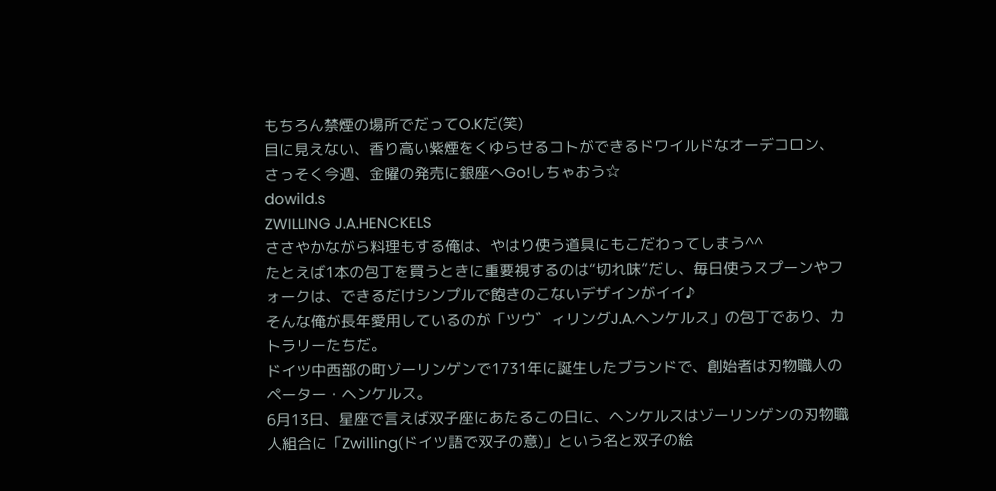もちろん禁煙の場所でだってO.Kだ(笑)
目に見えない、香り高い紫煙をくゆらせるコトができるドワイルドなオーデコロン、さっそく今週、金曜の発売に銀座へGo!しちゃおう☆
dowild.s
ZWILLING J.A.HENCKELS
ささやかながら料理もする俺は、やはり使う道具にもこだわってしまう^^
たとえば1本の包丁を買うときに重要視するのは“切れ味”だし、毎日使うスプーンやフォークは、できるだけシンプルで飽きのこないデザインがイイ♪
そんな俺が長年愛用しているのが「ツウ゛ィリングJ.A.ヘンケルス」の包丁であり、カトラリーたちだ。
ドイツ中西部の町ゾーリンゲンで1731年に誕生したブランドで、創始者は刃物職人のペーター・ヘンケルス。
6月13日、星座で言えば双子座にあたるこの日に、ヘンケルスはゾーリンゲンの刃物職人組合に「Zwilling(ドイツ語で双子の意)」という名と双子の絵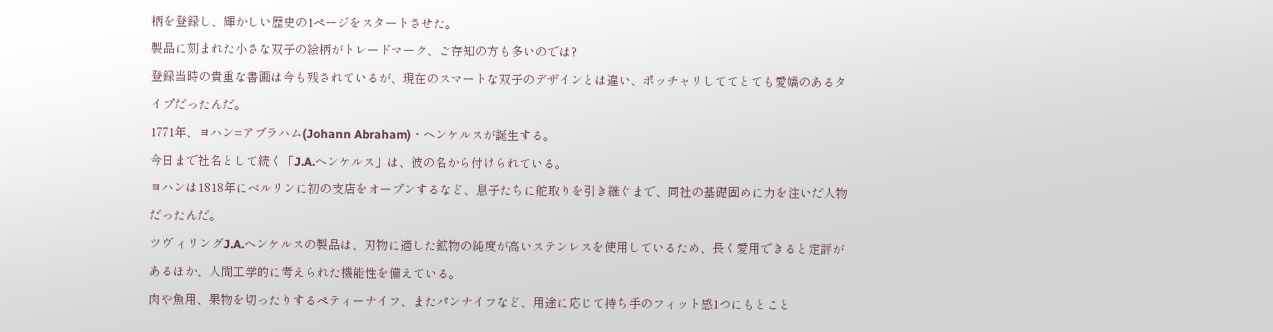柄を登録し、輝かしい歴史の1ページをスタートさせた。
製品に刻まれた小さな双子の絵柄がトレードマーク、ご存知の方も多いのでは?
登録当時の貴重な書画は今も残されているが、現在のスマートな双子のデザインとは違い、ポッチャリしててとても愛嬌のあるタイプだったんだ。
1771年、ヨハン=アブラハム(Johann Abraham)・ヘンケルスが誕生する。
今日まで社名として続く「J.A.ヘンケルス」は、彼の名から付けられている。
ヨハンは1818年にベルリンに初の支店をオープンするなど、息子たちに舵取りを引き継ぐまで、同社の基礎固めに力を注いだ人物だったんだ。
ツウ゛ィリングJ.A.ヘンケルスの製品は、刃物に適した鉱物の純度が高いステンレスを使用しているため、長く愛用できると定評があるほか、人間工学的に考えられた機能性を備えている。
肉や魚用、果物を切ったりするペティーナイフ、またパンナイフなど、用途に応じて持ち手のフィット感1つにもとこと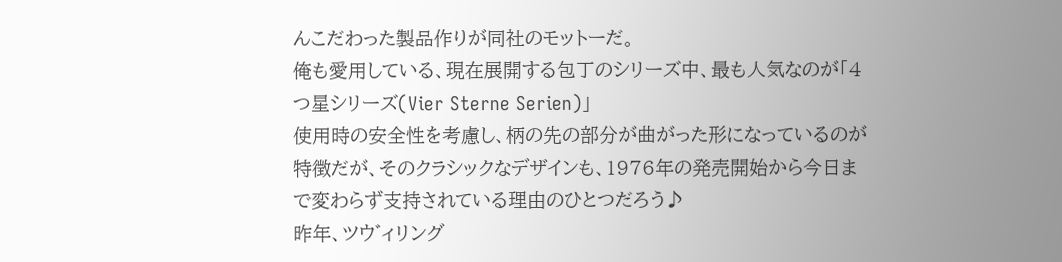んこだわった製品作りが同社のモットーだ。
俺も愛用している、現在展開する包丁のシリーズ中、最も人気なのが「4つ星シリーズ(Vier Sterne Serien)」
使用時の安全性を考慮し、柄の先の部分が曲がった形になっているのが特徴だが、そのクラシックなデザインも、1976年の発売開始から今日まで変わらず支持されている理由のひとつだろう♪
昨年、ツウ゛ィリング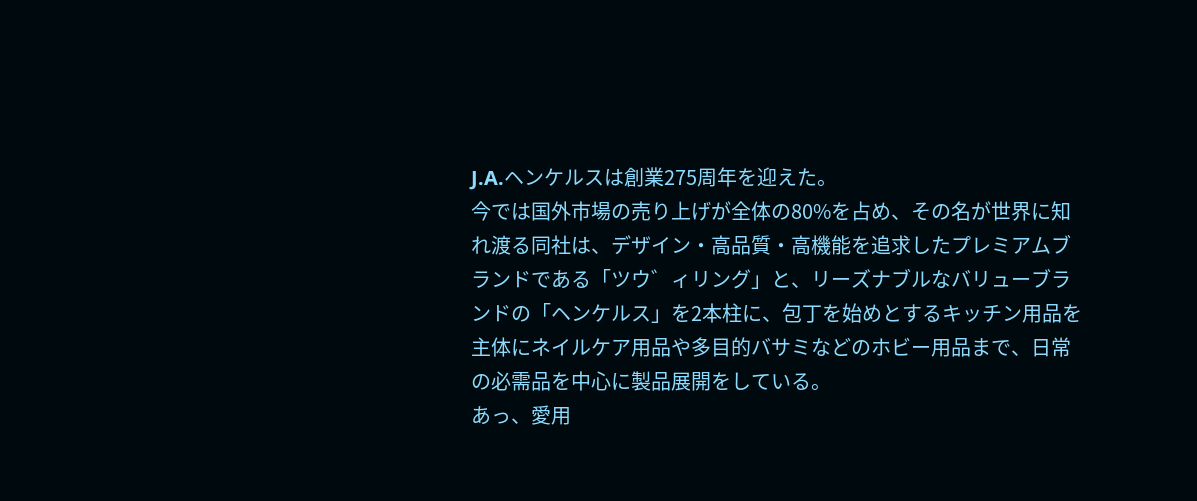J.A.ヘンケルスは創業275周年を迎えた。
今では国外市場の売り上げが全体の80%を占め、その名が世界に知れ渡る同社は、デザイン・高品質・高機能を追求したプレミアムブランドである「ツウ゛ィリング」と、リーズナブルなバリューブランドの「ヘンケルス」を2本柱に、包丁を始めとするキッチン用品を主体にネイルケア用品や多目的バサミなどのホビー用品まで、日常の必需品を中心に製品展開をしている。
あっ、愛用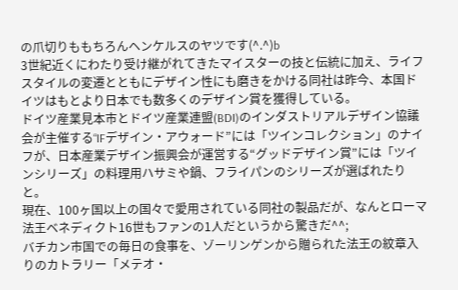の爪切りももちろんヘンケルスのヤツです(^.^)b
3世紀近くにわたり受け継がれてきたマイスターの技と伝統に加え、ライフスタイルの変遷とともにデザイン性にも磨きをかける同社は昨今、本国ドイツはもとより日本でも数多くのデザイン賞を獲得している。
ドイツ産業見本市とドイツ産業連盟(BDI)のインダストリアルデザイン協議会が主催する“IFデザイン・アウォード”には「ツインコレクション」のナイフが、日本産業デザイン振興会が運営する“グッドデザイン賞”には「ツインシリーズ」の料理用ハサミや鍋、フライパンのシリーズが選ばれたりと。
現在、100ヶ国以上の国々で愛用されている同社の製品だが、なんとローマ法王ベネディクト16世もファンの1人だというから驚きだ^^;
バチカン市国での毎日の食事を、ゾーリンゲンから贈られた法王の紋章入りのカトラリー「メテオ・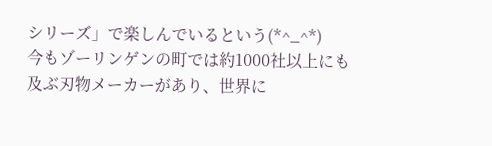シリーズ」で楽しんでいるという(*^_^*)
今もゾーリンゲンの町では約1000社以上にも及ぶ刃物メーカーがあり、世界に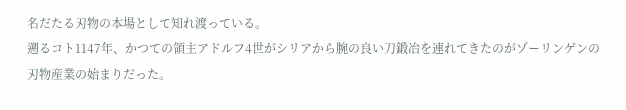名だたる刃物の本場として知れ渡っている。
遡るコト1147年、かつての領主アドルフ4世がシリアから腕の良い刀鍛冶を連れてきたのがゾーリンゲンの刃物産業の始まりだった。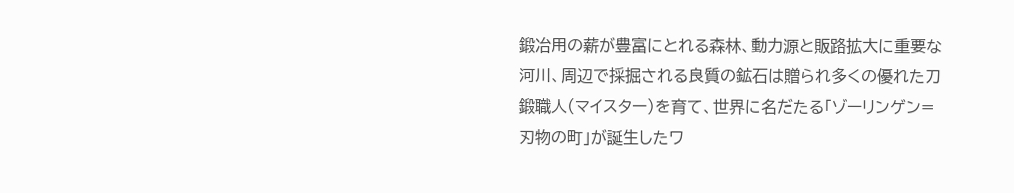鍛冶用の薪が豊富にとれる森林、動力源と販路拡大に重要な河川、周辺で採掘される良質の鉱石は贈られ多くの優れた刀鍛職人(マイスター)を育て、世界に名だたる「ゾーリンゲン=刃物の町」が誕生したワ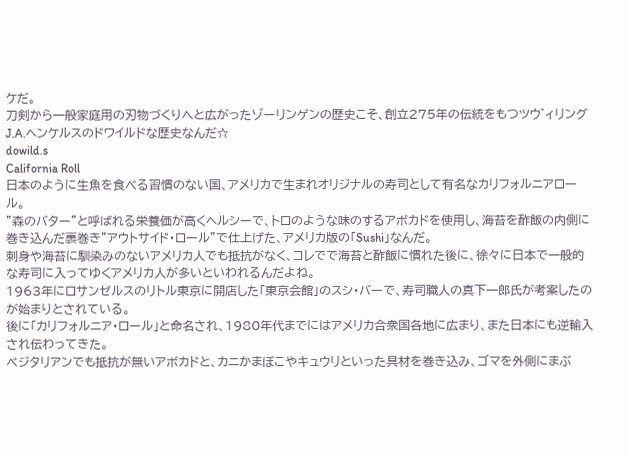ケだ。
刀剣から一般家庭用の刃物づくりへと広がったゾーリンゲンの歴史こそ、創立275年の伝統をもつツウ゛ィリングJ.A.ヘンケルスのドワイルドな歴史なんだ☆
dowild.s
California Roll
日本のように生魚を食べる習慣のない国、アメリカで生まれオリジナルの寿司として有名なカリフォルニアロール。
"森のバター"と呼ばれる栄養価が高くヘルシーで、トロのような味のするアボカドを使用し、海苔を酢飯の内側に巻き込んだ裏巻き"アウトサイド・ロール"で仕上げた、アメリカ版の「Sushi」なんだ。
刺身や海苔に馴染みのないアメリカ人でも抵抗がなく、コレでで海苔と酢飯に慣れた後に、徐々に日本で一般的な寿司に入ってゆくアメリカ人が多いといわれるんだよね。
1963年にロサンゼルスのリトル東京に開店した「東京会館」のスシ・バーで、寿司職人の真下一郎氏が考案したのが始まりとされている。
後に「カリフォルニア・ロール」と命名され、1980年代までにはアメリカ合衆国各地に広まり、また日本にも逆輸入され伝わってきた。
ベジタリアンでも抵抗が無いアボカドと、カニかまぼこやキュウリといった具材を巻き込み、ゴマを外側にまぶ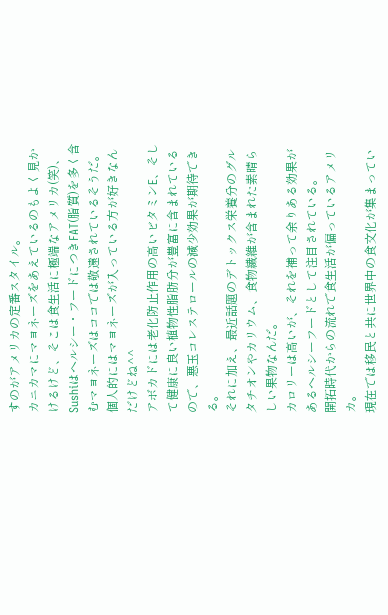すのがアメリカの定番スタイル。
カニカマにマヨネーズをあえているのもよく見かけるけど、そこは食生活に極端なアメリカ(笑)、Sushiはヘルシー・フードにつきFAT(脂質)を多く含むマヨネーズはココでは敬遠されているそうだ。
個人的にはマヨネーズが入っている方が好きなんだけどね^^
アボカドには老化防止作用の高いビタミンE、そして健康に良い植物性脂肪分が豊富に含まれているので、悪玉コレステロールの減少効果が期待できる。
それに加え、最近話題のデトックス栄養分のグルタチオンやカリウム、食物繊維が含まれた素晴らしい果物なんだ。
カロリーは高いが、それを補って余りある効果があるヘルシーフードとして注目されている。
開拓時代からの流れで食生活が偏っているアメリカ。
現在では移民と共に世界中の食文化が集まってい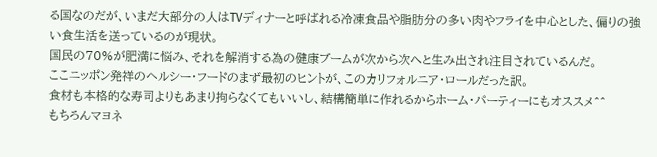る国なのだが、いまだ大部分の人はTVディナーと呼ばれる冷凍食品や脂肪分の多い肉やフライを中心とした、偏りの強い食生活を送っているのが現状。
国民の70%が肥満に悩み、それを解消する為の健康ブームが次から次へと生み出され注目されているんだ。
ここニッポン発祥のヘルシー・フードのまず最初のヒントが、このカリフォルニア・ロールだった訳。
食材も本格的な寿司よりもあまり拘らなくてもいいし、結構簡単に作れるからホーム・パーティーにもオススメ^^
もちろんマヨネ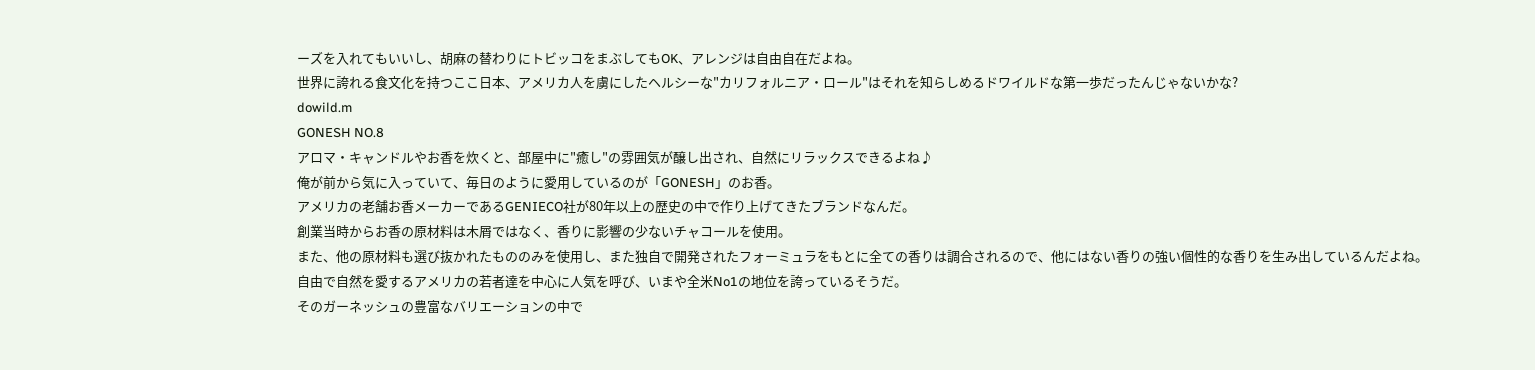ーズを入れてもいいし、胡麻の替わりにトビッコをまぶしてもOK、アレンジは自由自在だよね。
世界に誇れる食文化を持つここ日本、アメリカ人を虜にしたヘルシーな"カリフォルニア・ロール"はそれを知らしめるドワイルドな第一歩だったんじゃないかな?
dowild.m
GONESH NO.8
アロマ・キャンドルやお香を炊くと、部屋中に"癒し"の雰囲気が醸し出され、自然にリラックスできるよね♪
俺が前から気に入っていて、毎日のように愛用しているのが「GONESH」のお香。
アメリカの老舗お香メーカーであるGENIECO社が80年以上の歴史の中で作り上げてきたブランドなんだ。
創業当時からお香の原材料は木屑ではなく、香りに影響の少ないチャコールを使用。
また、他の原材料も選び抜かれたもののみを使用し、また独自で開発されたフォーミュラをもとに全ての香りは調合されるので、他にはない香りの強い個性的な香りを生み出しているんだよね。
自由で自然を愛するアメリカの若者達を中心に人気を呼び、いまや全米No1の地位を誇っているそうだ。
そのガーネッシュの豊富なバリエーションの中で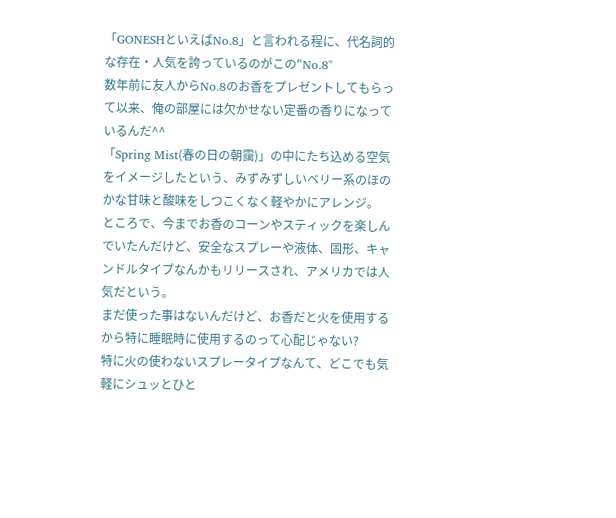「GONESHといえばNo.8」と言われる程に、代名詞的な存在・人気を誇っているのがこの"No.8"
数年前に友人からNo.8のお香をプレゼントしてもらって以来、俺の部屋には欠かせない定番の香りになっているんだ^^
「Spring Mist(春の日の朝靄)」の中にたち込める空気をイメージしたという、みずみずしいベリー系のほのかな甘味と酸味をしつこくなく軽やかにアレンジ。
ところで、今までお香のコーンやスティックを楽しんでいたんだけど、安全なスプレーや液体、固形、キャンドルタイプなんかもリリースされ、アメリカでは人気だという。
まだ使った事はないんだけど、お香だと火を使用するから特に睡眠時に使用するのって心配じゃない?
特に火の使わないスプレータイプなんて、どこでも気軽にシュッとひと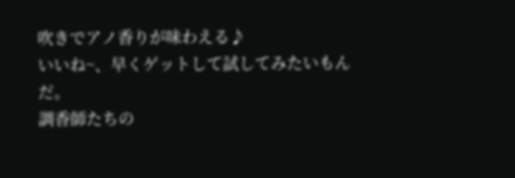吹きでアノ香りが味わえる♪
いいね~、早くゲットして試してみたいもんだ。
調香師たちの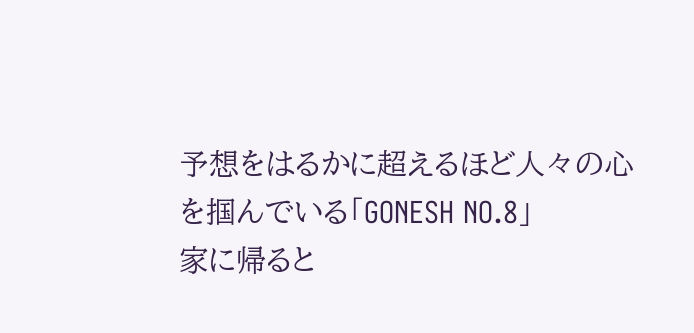予想をはるかに超えるほど人々の心を掴んでいる「GONESH NO.8」
家に帰ると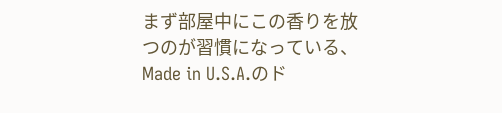まず部屋中にこの香りを放つのが習慣になっている、Made in U.S.A.のド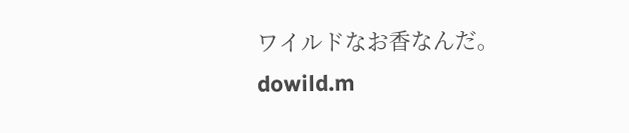ワイルドなお香なんだ。
dowild.m